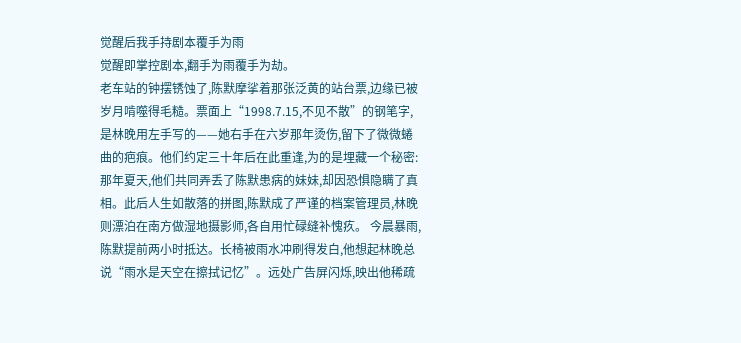觉醒后我手持剧本覆手为雨
觉醒即掌控剧本,翻手为雨覆手为劫。
老车站的钟摆锈蚀了,陈默摩挲着那张泛黄的站台票,边缘已被岁月啃噬得毛糙。票面上“1998.7.15,不见不散”的钢笔字,是林晚用左手写的——她右手在六岁那年烫伤,留下了微微蜷曲的疤痕。他们约定三十年后在此重逢,为的是埋藏一个秘密:那年夏天,他们共同弄丢了陈默患病的妹妹,却因恐惧隐瞒了真相。此后人生如散落的拼图,陈默成了严谨的档案管理员,林晚则漂泊在南方做湿地摄影师,各自用忙碌缝补愧疚。 今晨暴雨,陈默提前两小时抵达。长椅被雨水冲刷得发白,他想起林晚总说“雨水是天空在擦拭记忆”。远处广告屏闪烁,映出他稀疏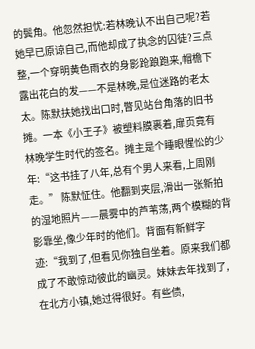的鬓角。他忽然担忧:若林晚认不出自己呢?若她早已原谅自己,而他却成了执念的囚徒?三点整,一个穿明黄色雨衣的身影跄踉跑来,帽檐下露出花白的发——不是林晚,是位迷路的老太太。陈默扶她找出口时,瞥见站台角落的旧书摊。一本《小王子》被塑料膜裹着,扉页竟有林晚学生时代的签名。摊主是个睡眼惺忪的少年:“这书挂了八年,总有个男人来看,上周刚走。” 陈默怔住。他翻到夹层,滑出一张新拍的湿地照片——晨雾中的芦苇荡,两个模糊的背影靠坐,像少年时的他们。背面有新鲜字迹:“我到了,但看见你独自坐着。原来我们都成了不敢惊动彼此的幽灵。妹妹去年找到了,在北方小镇,她过得很好。有些债,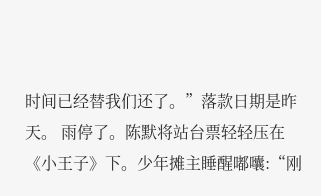时间已经替我们还了。”落款日期是昨天。 雨停了。陈默将站台票轻轻压在《小王子》下。少年摊主睡醒嘟囔:“刚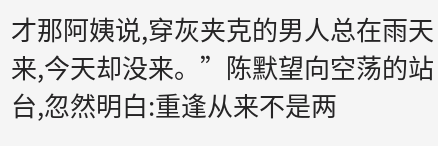才那阿姨说,穿灰夹克的男人总在雨天来,今天却没来。”陈默望向空荡的站台,忽然明白:重逢从来不是两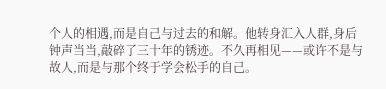个人的相遇,而是自己与过去的和解。他转身汇入人群,身后钟声当当,敲碎了三十年的锈迹。不久再相见——或许不是与故人,而是与那个终于学会松手的自己。